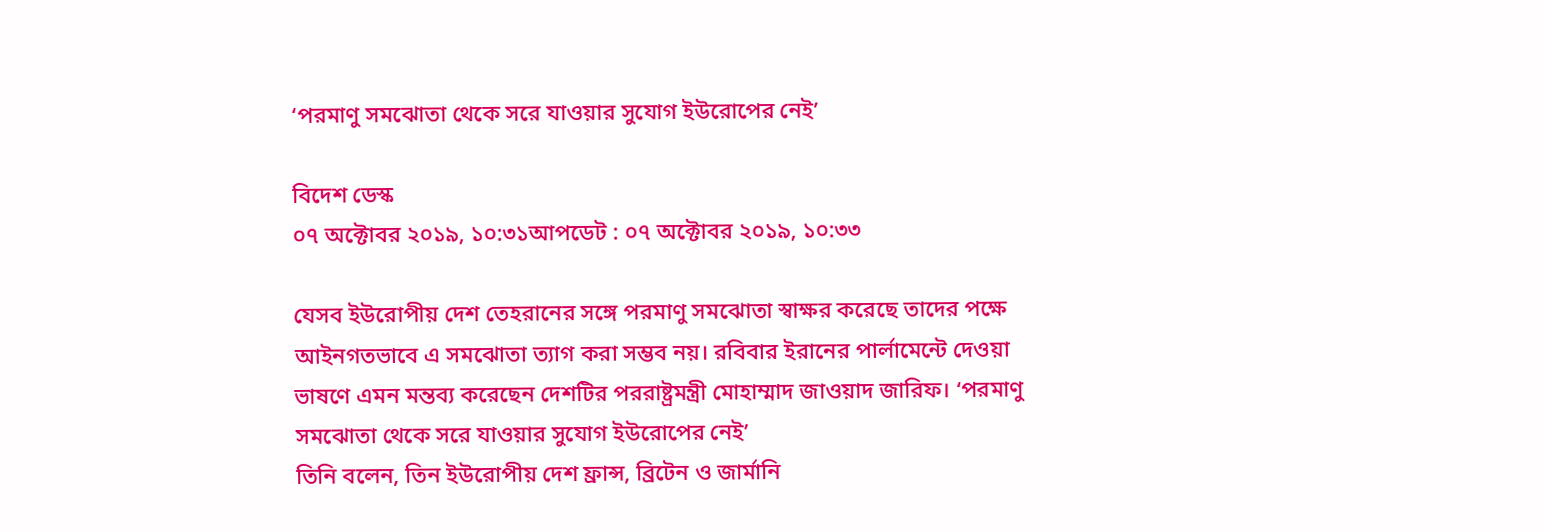‘পরমাণু সমঝোতা থেকে সরে যাওয়ার সুযোগ ইউরোপের নেই’

বিদেশ ডেস্ক
০৭ অক্টোবর ২০১৯, ১০:৩১আপডেট : ০৭ অক্টোবর ২০১৯, ১০:৩৩

যেসব ইউরোপীয় দেশ তেহরানের সঙ্গে পরমাণু সমঝোতা স্বাক্ষর করেছে তাদের পক্ষে আইনগতভাবে এ সমঝোতা ত্যাগ করা সম্ভব নয়। রবিবার ইরানের পার্লামেন্টে দেওয়া ভাষণে এমন মন্তব্য করেছেন দেশটির পররাষ্ট্রমন্ত্রী মোহাম্মাদ জাওয়াদ জারিফ। ‘পরমাণু সমঝোতা থেকে সরে যাওয়ার সুযোগ ইউরোপের নেই’
তিনি বলেন, তিন ইউরোপীয় দেশ ফ্রান্স, ব্রিটেন ও জার্মানি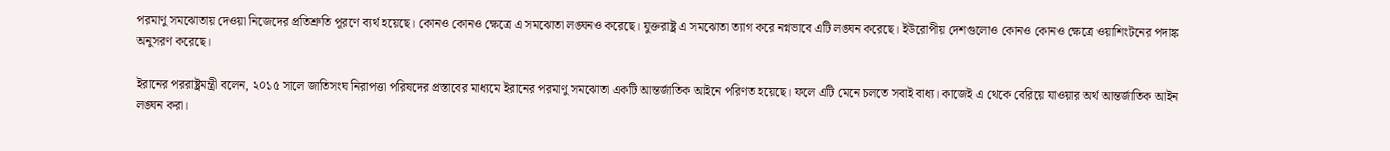পরমাণু সমঝোতায় দেওয়া নিজেদের প্রতিশ্রুতি পূরণে ব্যর্থ হয়েছে। কোনও কোনও ক্ষেত্রে এ সমঝোতা লঙ্ঘনও করেছে। যুক্তরাষ্ট্র এ সমঝোতা ত্যাগ করে নগ্নভাবে এটি লঙ্ঘন করেছে। ইউরোপীয় দেশগুলোও কোনও কোনও ক্ষেত্রে ওয়াশিংটনের পদাঙ্ক অনুসরণ করেছে।

ইরানের পররাষ্ট্রমন্ত্রী বলেন, ২০১৫ সালে জাতিসংঘ নিরাপত্তা পরিষদের প্রস্তাবের মাধ্যমে ইরানের পরমাণু সমঝোতা একটি আন্তর্জাতিক আইনে পরিণত হয়েছে। ফলে এটি মেনে চলতে সবাই বাধ্য। কাজেই এ থেকে বেরিয়ে যাওয়ার অর্থ আন্তর্জাতিক আইন লঙ্ঘন করা।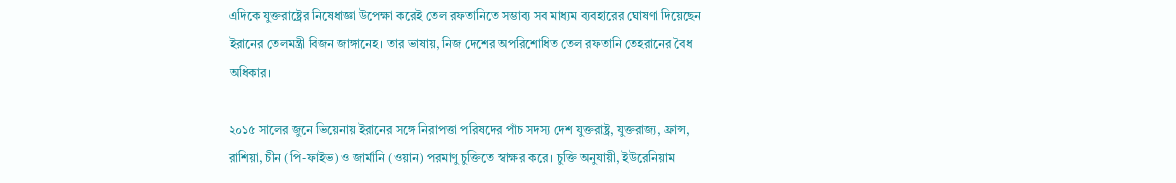এদিকে যুক্তরাষ্ট্রের নিষেধাজ্ঞা উপেক্ষা করেই তেল রফতানিতে সম্ভাব্য সব মাধ্যম ব্যবহারের ঘোষণা দিয়েছেন ইরানের তেলমন্ত্রী বিজন জাঙ্গানেহ। তার ভাষায়, নিজ দেশের অপরিশোধিত তেল রফতানি তেহরানের বৈধ অধিকার।

২০১৫ সালের জুনে ভিয়েনায় ইরানের সঙ্গে নিরাপত্তা পরিষদের পাঁচ সদস্য দেশ যুক্তরাষ্ট্র, যুক্তরাজ্য, ফ্রান্স, রাশিয়া, চীন (পি-ফাইভ) ও জার্মানি (ওয়ান) পরমাণু চুক্তিতে স্বাক্ষর করে। চুক্তি অনুযায়ী, ইউরেনিয়াম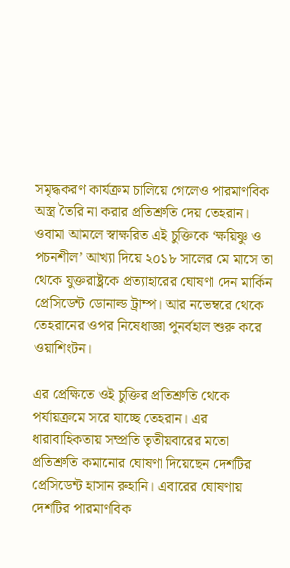সমৃদ্ধকরণ কার্যক্রম চালিয়ে গেলেও পারমাণবিক অস্ত্র তৈরি না করার প্রতিশ্রুতি দেয় তেহরান। ওবামা আমলে স্বাক্ষরিত এই চুক্তিকে ‘ক্ষয়িষ্ণু ও পচনশীল’ আখ্যা দিয়ে ২০১৮ সালের মে মাসে তা থেকে যুক্তরাষ্ট্রকে প্রত্যাহারের ঘোষণা দেন মার্কিন প্রেসিডেন্ট ডোনাল্ড ট্রাম্প। আর নভেম্বরে থেকে তেহরানের ওপর নিষেধাজ্ঞা পুনর্বহাল শুরু করে ওয়াশিংটন।

এর প্রেক্ষিতে ওই চুক্তির প্রতিশ্রুতি থেকে পর্যায়ক্রমে সরে যাচ্ছে তেহরান। এর ধারাবাহিকতায় সম্প্রতি তৃতীয়বারের মতো প্রতিশ্রুতি কমানোর ঘোষণা দিয়েছেন দেশটির প্রেসিডেন্ট হাসান রুহানি। এবারের ঘোষণায় দেশটির পারমাণবিক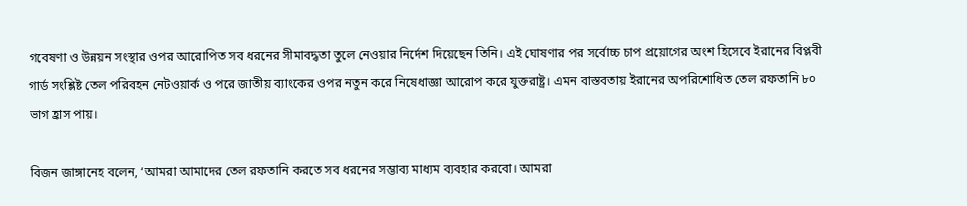গবেষণা ও উন্নয়ন সংস্থার ওপর আরোপিত সব ধরনের সীমাবদ্ধতা তুলে নেওয়ার নির্দেশ দিয়েছেন তিনি। এই ঘোষণার পর সর্বোচ্চ চাপ প্রয়োগের অংশ হিসেবে ইরানের বিপ্লবী গার্ড সংশ্লিষ্ট তেল পরিবহন নেটওয়ার্ক ও পরে জাতীয় ব্যাংকের ওপর নতুন করে নিষেধাজ্ঞা আরোপ করে যুক্তরাষ্ট্র। এমন বাস্তবতায় ইরানের অপরিশোধিত তেল রফতানি ৮০ ভাগ হ্রাস পায়।

বিজন জাঙ্গানেহ বলেন, ‘আমরা আমাদের তেল রফতানি করতে সব ধরনের সম্ভাব্য মাধ্যম ব্যবহার করবো। আমরা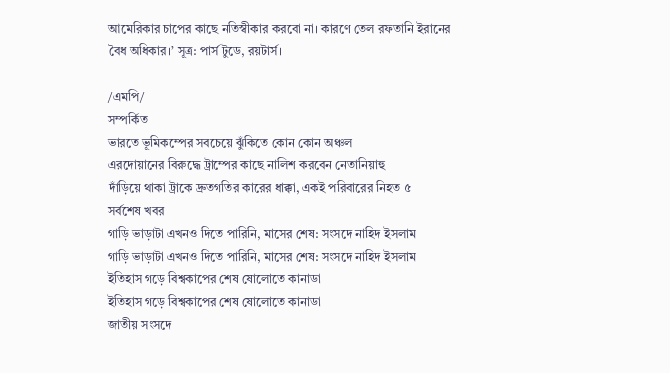আমেরিকার চাপের কাছে নতিস্বীকার করবো না। কারণে তেল রফতানি ইরানের বৈধ অধিকার।’ সূত্র: পার্স টুডে, রয়টার্স।

/এমপি/
সম্পর্কিত
ভারতে ভূমিকম্পের সবচেয়ে ঝুঁকিতে কোন কোন অঞ্চল
এরদোয়ানের বিরুদ্ধে ট্রাম্পের কাছে নালিশ করবেন নেতানিয়াহু
দাঁড়িয়ে থাকা ট্রাকে দ্রুতগতির কারের ধাক্কা, একই পরিবারের নিহত ৫
সর্বশেষ খবর
গাড়ি ভাড়াটা এখনও দিতে পারিনি, মাসের শেষ: সংসদে নাহিদ ইসলাম
গাড়ি ভাড়াটা এখনও দিতে পারিনি, মাসের শেষ: সংসদে নাহিদ ইসলাম
ইতিহাস গড়ে বিশ্বকাপের শেষ ষোলোতে কানাডা
ইতিহাস গড়ে বিশ্বকাপের শেষ ষোলোতে কানাডা
জাতীয় সংসদে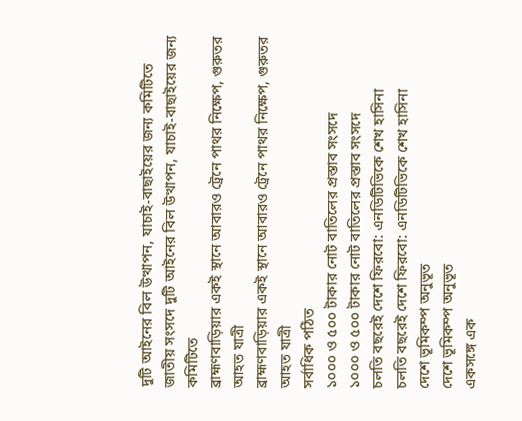দুটি আইনের বিল উত্থাপন, যাচাই-বাছাইয়ের জন্য কমিটিতে
জাতীয় সংসদে দুটি আইনের বিল উত্থাপন, যাচাই-বাছাইয়ের জন্য কমিটিতে
ব্রাহ্মণবাড়িয়ার একই স্থানে আবারও ট্রেনে পাথর নিক্ষেপ, গুরুতর আহত যাত্রী
ব্রাহ্মণবাড়িয়ার একই স্থানে আবারও ট্রেনে পাথর নিক্ষেপ, গুরুতর আহত যাত্রী
সর্বাধিক পঠিত
১০০০ ও ৫০০ টাকার নোট বাতিলের প্রস্তাব সংসদে
১০০০ ও ৫০০ টাকার নোট বাতিলের প্রস্তাব সংসদে
চলতি বছরেই দেশে ফিরবো: এনডিটিভিকে শেখ হাসিনা
চলতি বছরেই দেশে ফিরবো: এনডিটিভিকে শেখ হাসিনা
দেশে ভূমিকম্প অনুভূত
দেশে ভূমিকম্প অনুভূত
একসঙ্গে এক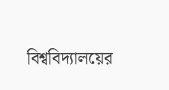বিশ্ববিদ্যালয়ের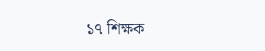১৭ শিক্ষক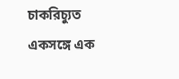চাকরিচ্যুত
একসঙ্গে এক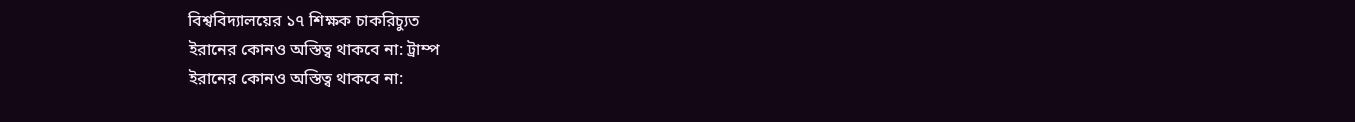বিশ্ববিদ্যালয়ের ১৭ শিক্ষক চাকরিচ্যুত
ইরানের কোনও অস্তিত্ব থাকবে না: ট্রাম্প
ইরানের কোনও অস্তিত্ব থাকবে না: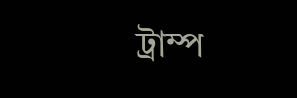ট্রাম্প